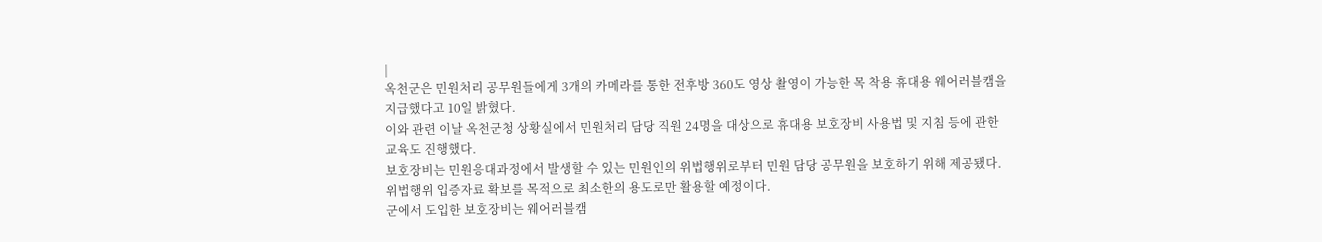|
옥천군은 민원처리 공무원들에게 3개의 카메라를 통한 전후방 360도 영상 촬영이 가능한 목 착용 휴대용 웨어러블캠을 지급했다고 10일 밝혔다.
이와 관련 이날 옥천군청 상황실에서 민원처리 담당 직원 24명을 대상으로 휴대용 보호장비 사용법 및 지침 등에 관한 교육도 진행했다.
보호장비는 민원응대과정에서 발생할 수 있는 민원인의 위법행위로부터 민원 담당 공무원을 보호하기 위해 제공됐다. 위법행위 입증자료 확보를 목적으로 최소한의 용도로만 활용할 예정이다.
군에서 도입한 보호장비는 웨어러블캠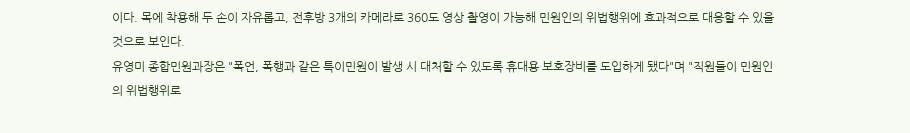이다. 목에 착용해 두 손이 자유롭고, 전후방 3개의 카메라로 360도 영상 촬영이 가능해 민원인의 위법행위에 효과적으로 대응할 수 있을 것으로 보인다.
유영미 종합민원과장은 "폭언, 폭행과 같은 특이민원이 발생 시 대처할 수 있도록 휴대용 보호장비를 도입하게 됐다"며 "직원들이 민원인의 위법행위로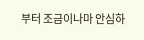부터 조금이나마 안심하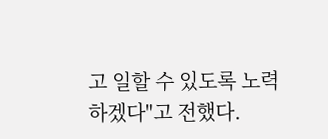고 일할 수 있도록 노력하겠다"고 전했다.